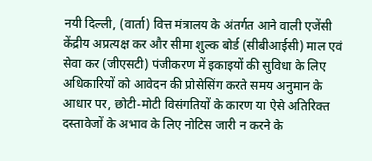नयी दिल्ली, (वार्ता) वित्त मंत्रालय के अंतर्गत आने वाली एजेंसी केंद्रीय अप्रत्यक्ष कर और सीमा शुल्क बोर्ड (सीबीआईसी) माल एवं सेवा कर (जीएसटी) पंजीकरण में इकाइयों की सुविधा के लिए अधिकारियों को आवेदन की प्रोसेसिंग करते समय अनुमान के आधार पर, छोटी-मोटी विसंगतियों के कारण या ऐसे अतिरिक्त दस्तावेजों के अभाव के लिए नोटिस जारी न करने के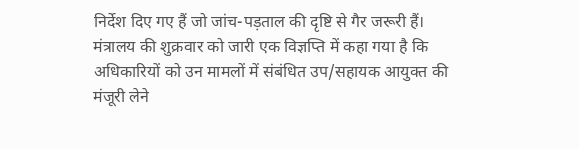निर्देश दिए गए हैं जो जांच-पड़ताल की दृष्टि से गैर जरूरी हैं।
मंत्रालय की शुक्रवार को जारी एक विज्ञप्ति में कहा गया है कि अधिकारियों को उन मामलों में संबंधित उप/सहायक आयुक्त की मंजूरी लेने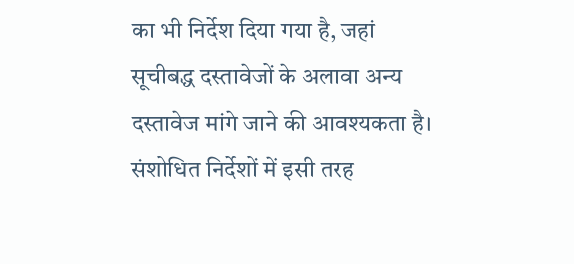का भी निर्देश दिया गया है, जहां सूचीबद्ध दस्तावेजों के अलावा अन्य दस्तावेज मांगे जाने की आवश्यकता है।
संशोधित निर्देशों में इसी तरह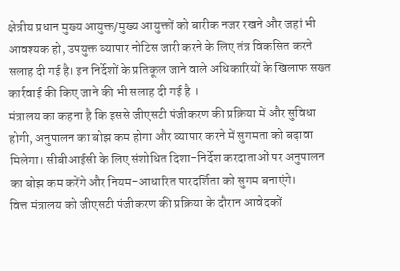क्षेत्रीय प्रधान मुख्य आयुक्त/मुख्य आयुक्तों को बारीक नजर रखने और जहां भी आवश्यक हो, उपयुक्त व्यापार नोटिस जारी करने के लिए तंत्र विकसित करने सलाह दी गई है। इन निर्देशों के प्रतिकूल जाने वाले अधिकारियों के खिलाफ सख्त कार्रवाई की किए जाने की भी सलाह दी गई है ।
मंत्रालय का कहना है कि इससे जीएसटी पंजीकरण की प्रक्रिया में और सुविधा होगी, अनुपालन का बोझ कम होगा और व्यापार करने में सुगमता को बढ़ावा मिलेगा। सीबीआईसी के लिए संशोधित दिशा-निर्देश करदाताओं पर अनुपालन का बोझ कम करेंगे और नियम-आधारित पारदर्शिता को सुगम बनाएंगे।
वित्त मंत्रालय को जीएसटी पंजीकरण की प्रक्रिया के दौरान आवेदकों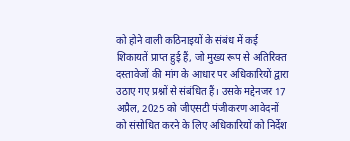को होने वाली कठिनाइयों के संबंध में कई शिकायतें प्राप्त हुई हैं, जो मुख्य रूप से अतिरिक्त दस्तावेजों की मांग के आधार पर अधिकारियों द्वारा उठाए गए प्रश्नों से संबंधित हैं। उसके मद्देनजर 17 अप्रैल, 2025 को जीएसटी पंजीकरण आवेदनों को संसोधित करने के लिए अधिकारियों को निर्देश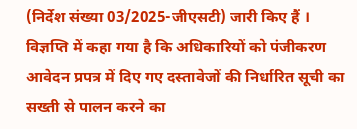(निर्देश संख्या 03/2025-जीएसटी) जारी किए हैं ।
विज्ञप्ति में कहा गया है कि अधिकारियों को पंजीकरण आवेदन प्रपत्र में दिए गए दस्तावेजों की निर्धारित सूची का सख्ती से पालन करने का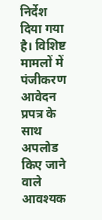निर्देश दिया गया है। विशिष्ट मामलों में पंजीकरण आवेदन प्रपत्र के साथ अपलोड किए जाने वाले आवश्यक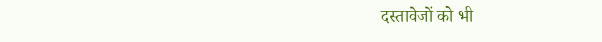दस्तावेजों को भी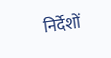निर्देशों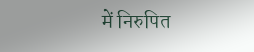में निरुपित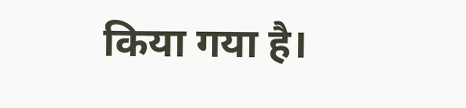किया गया है।